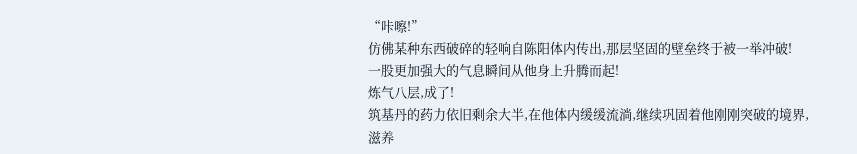“咔嚓!”
仿佛某种东西破碎的轻响自陈阳体内传出,那层坚固的壁垒终于被一举冲破!
一股更加强大的气息瞬间从他身上升腾而起!
炼气八层,成了!
筑基丹的药力依旧剩余大半,在他体内缓缓流淌,继续巩固着他刚刚突破的境界,滋养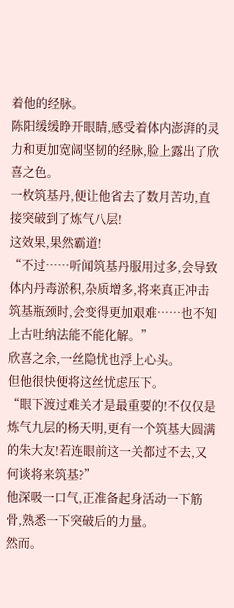着他的经脉。
陈阳缓缓睁开眼睛,感受着体内澎湃的灵力和更加宽阔坚韧的经脉,脸上露出了欣喜之色。
一枚筑基丹,便让他省去了数月苦功,直接突破到了炼气八层!
这效果,果然霸道!
“不过……听闻筑基丹服用过多,会导致体内丹毒淤积,杂质增多,将来真正冲击筑基瓶颈时,会变得更加艰难……也不知上古吐纳法能不能化解。”
欣喜之余,一丝隐忧也浮上心头。
但他很快便将这丝忧虑压下。
“眼下渡过难关才是最重要的!不仅仅是炼气九层的杨天明,更有一个筑基大圆满的朱大友!若连眼前这一关都过不去,又何谈将来筑基?”
他深吸一口气,正准备起身活动一下筋骨,熟悉一下突破后的力量。
然而。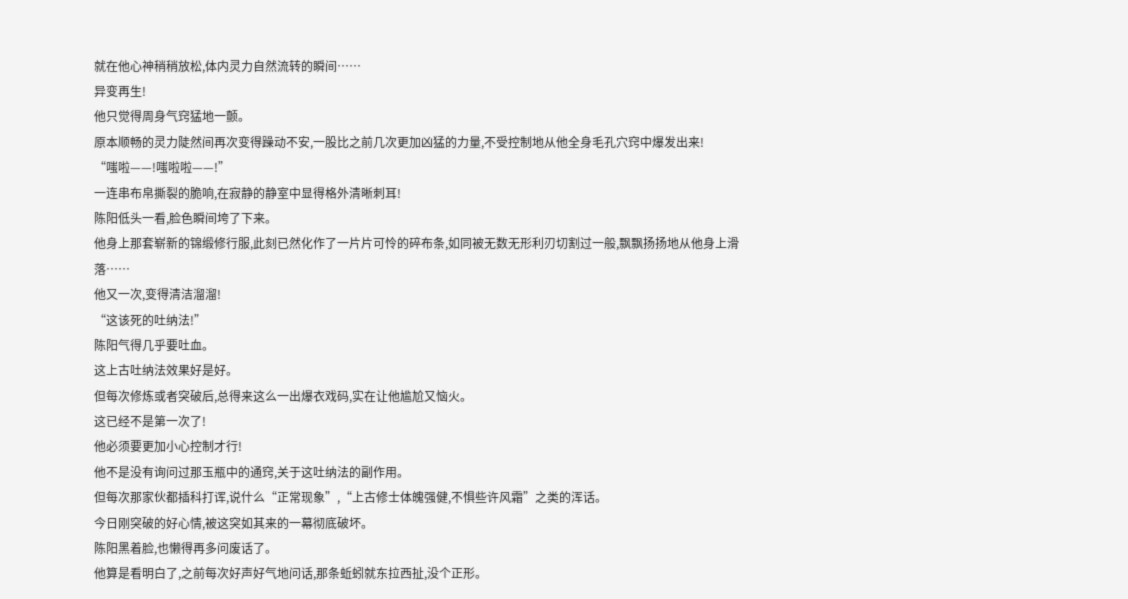就在他心神稍稍放松,体内灵力自然流转的瞬间……
异变再生!
他只觉得周身气窍猛地一颤。
原本顺畅的灵力陡然间再次变得躁动不安,一股比之前几次更加凶猛的力量,不受控制地从他全身毛孔穴窍中爆发出来!
“嗤啦——!嗤啦啦——!”
一连串布帛撕裂的脆响,在寂静的静室中显得格外清晰刺耳!
陈阳低头一看,脸色瞬间垮了下来。
他身上那套崭新的锦缎修行服,此刻已然化作了一片片可怜的碎布条,如同被无数无形利刃切割过一般,飘飘扬扬地从他身上滑落……
他又一次,变得清洁溜溜!
“这该死的吐纳法!”
陈阳气得几乎要吐血。
这上古吐纳法效果好是好。
但每次修炼或者突破后,总得来这么一出爆衣戏码,实在让他尴尬又恼火。
这已经不是第一次了!
他必须要更加小心控制才行!
他不是没有询问过那玉瓶中的通窍,关于这吐纳法的副作用。
但每次那家伙都插科打诨,说什么“正常现象”,“上古修士体魄强健,不惧些许风霜”之类的浑话。
今日刚突破的好心情,被这突如其来的一幕彻底破坏。
陈阳黑着脸,也懒得再多问废话了。
他算是看明白了,之前每次好声好气地问话,那条蚯蚓就东拉西扯,没个正形。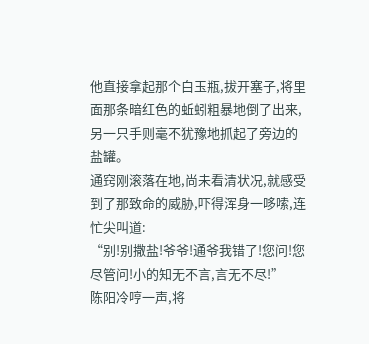他直接拿起那个白玉瓶,拔开塞子,将里面那条暗红色的蚯蚓粗暴地倒了出来,另一只手则毫不犹豫地抓起了旁边的盐罐。
通窍刚滚落在地,尚未看清状况,就感受到了那致命的威胁,吓得浑身一哆嗦,连忙尖叫道:
“别!别撒盐!爷爷!通爷我错了!您问!您尽管问!小的知无不言,言无不尽!”
陈阳冷哼一声,将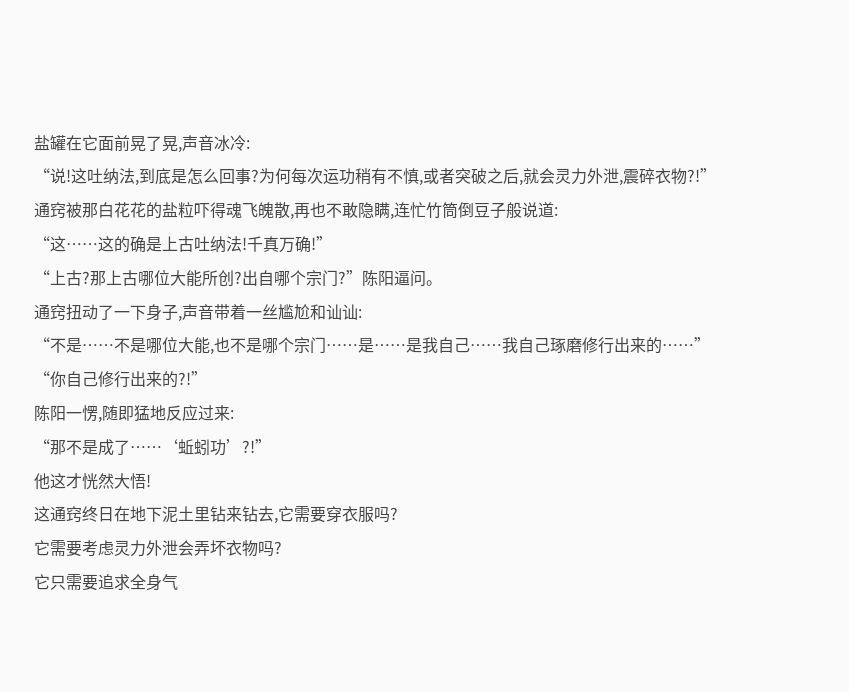盐罐在它面前晃了晃,声音冰冷:
“说!这吐纳法,到底是怎么回事?为何每次运功稍有不慎,或者突破之后,就会灵力外泄,震碎衣物?!”
通窍被那白花花的盐粒吓得魂飞魄散,再也不敢隐瞒,连忙竹筒倒豆子般说道:
“这……这的确是上古吐纳法!千真万确!”
“上古?那上古哪位大能所创?出自哪个宗门?”陈阳逼问。
通窍扭动了一下身子,声音带着一丝尴尬和讪讪:
“不是……不是哪位大能,也不是哪个宗门……是……是我自己……我自己琢磨修行出来的……”
“你自己修行出来的?!”
陈阳一愣,随即猛地反应过来:
“那不是成了……‘蚯蚓功’?!”
他这才恍然大悟!
这通窍终日在地下泥土里钻来钻去,它需要穿衣服吗?
它需要考虑灵力外泄会弄坏衣物吗?
它只需要追求全身气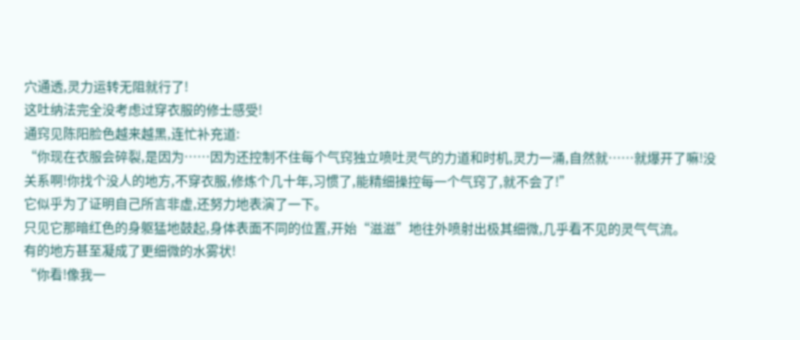穴通透,灵力运转无阻就行了!
这吐纳法完全没考虑过穿衣服的修士感受!
通窍见陈阳脸色越来越黑,连忙补充道:
“你现在衣服会碎裂,是因为……因为还控制不住每个气窍独立喷吐灵气的力道和时机,灵力一涌,自然就……就爆开了嘛!没关系啊!你找个没人的地方,不穿衣服,修炼个几十年,习惯了,能精细操控每一个气窍了,就不会了!”
它似乎为了证明自己所言非虚,还努力地表演了一下。
只见它那暗红色的身躯猛地鼓起,身体表面不同的位置,开始“滋滋”地往外喷射出极其细微,几乎看不见的灵气气流。
有的地方甚至凝成了更细微的水雾状!
“你看!像我一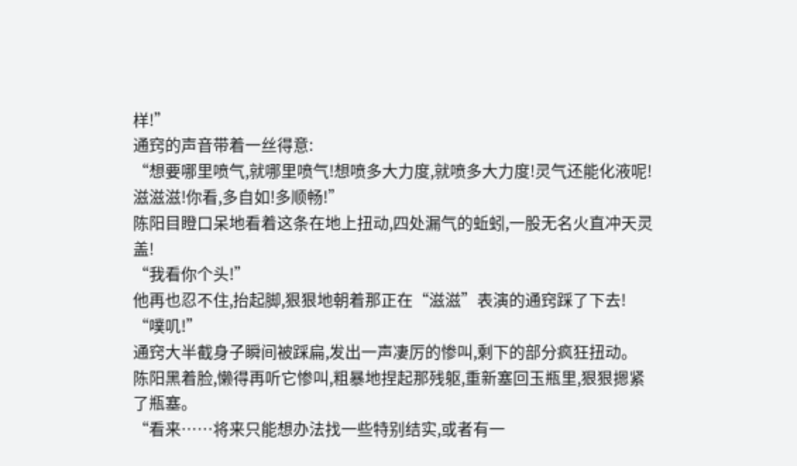样!”
通窍的声音带着一丝得意:
“想要哪里喷气,就哪里喷气!想喷多大力度,就喷多大力度!灵气还能化液呢!滋滋滋!你看,多自如!多顺畅!”
陈阳目瞪口呆地看着这条在地上扭动,四处漏气的蚯蚓,一股无名火直冲天灵盖!
“我看你个头!”
他再也忍不住,抬起脚,狠狠地朝着那正在“滋滋”表演的通窍踩了下去!
“噗叽!”
通窍大半截身子瞬间被踩扁,发出一声凄厉的惨叫,剩下的部分疯狂扭动。
陈阳黑着脸,懒得再听它惨叫,粗暴地捏起那残躯,重新塞回玉瓶里,狠狠摁紧了瓶塞。
“看来……将来只能想办法找一些特别结实,或者有一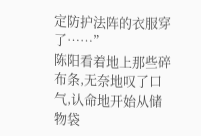定防护法阵的衣服穿了……”
陈阳看着地上那些碎布条,无奈地叹了口气,认命地开始从储物袋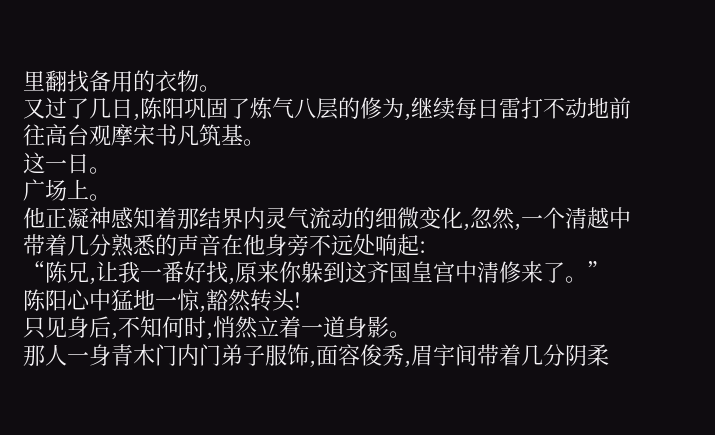里翻找备用的衣物。
又过了几日,陈阳巩固了炼气八层的修为,继续每日雷打不动地前往高台观摩宋书凡筑基。
这一日。
广场上。
他正凝神感知着那结界内灵气流动的细微变化,忽然,一个清越中带着几分熟悉的声音在他身旁不远处响起:
“陈兄,让我一番好找,原来你躲到这齐国皇宫中清修来了。”
陈阳心中猛地一惊,豁然转头!
只见身后,不知何时,悄然立着一道身影。
那人一身青木门内门弟子服饰,面容俊秀,眉宇间带着几分阴柔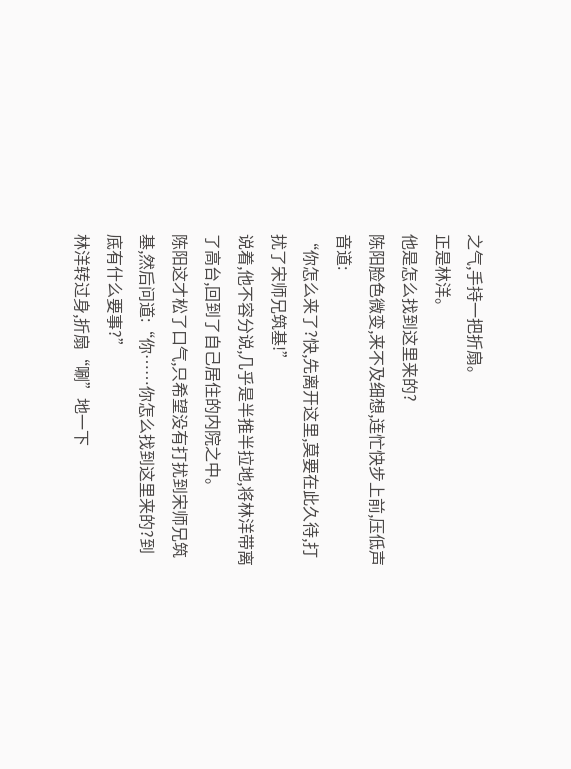之气,手持一把折扇。
正是林洋。
他是怎么找到这里来的?
陈阳脸色微变,来不及细想,连忙快步上前,压低声音道:
“你怎么来了?快,先离开这里,莫要在此久待,打扰了宋师兄筑基!”
说着,他不容分说,几乎是半推半拉地,将林洋带离了高台,回到了自己居住的内院之中。
陈阳这才松了口气,只希望没有打扰到宋师兄筑基,然后问道:“你……你怎么找到这里来的?到底有什么要事?”
林洋转过身,折扇“唰”地一下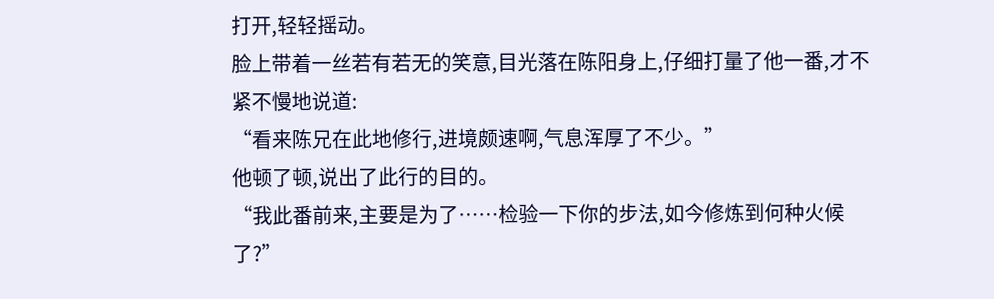打开,轻轻摇动。
脸上带着一丝若有若无的笑意,目光落在陈阳身上,仔细打量了他一番,才不紧不慢地说道:
“看来陈兄在此地修行,进境颇速啊,气息浑厚了不少。”
他顿了顿,说出了此行的目的。
“我此番前来,主要是为了……检验一下你的步法,如今修炼到何种火候了?”